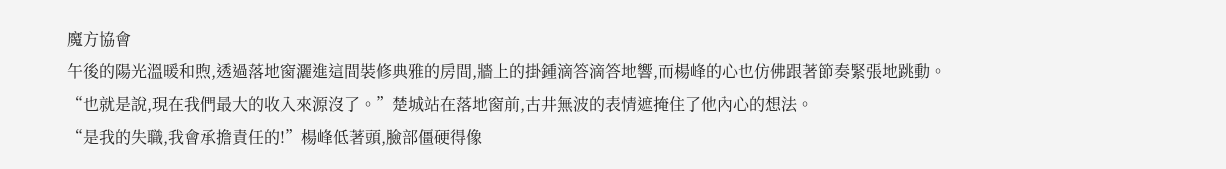魔方協會
午後的陽光溫暖和煦,透過落地窗灑進這間裝修典雅的房間,牆上的掛鍾滴答滴答地響,而楊峰的心也仿佛跟著節奏緊張地跳動。
“也就是說,現在我們最大的收入來源沒了。”楚城站在落地窗前,古井無波的表情遮掩住了他內心的想法。
“是我的失職,我會承擔責任的!”楊峰低著頭,臉部僵硬得像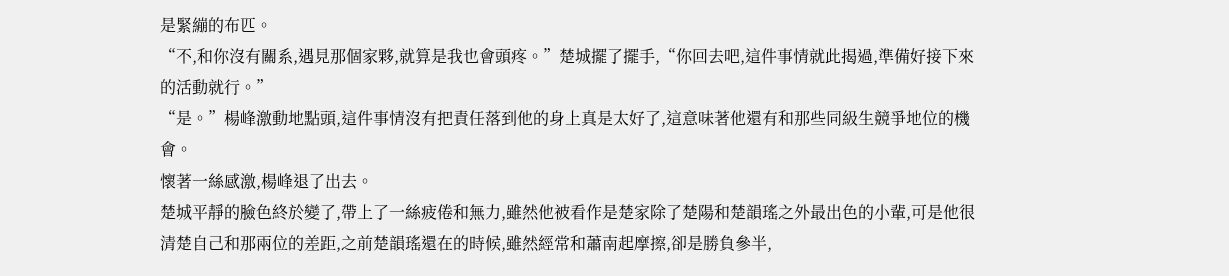是緊繃的布匹。
“不,和你沒有關系,遇見那個家夥,就算是我也會頭疼。”楚城擺了擺手,“你回去吧,這件事情就此揭過,準備好接下來的活動就行。”
“是。”楊峰激動地點頭,這件事情沒有把責任落到他的身上真是太好了,這意味著他還有和那些同級生競爭地位的機會。
懷著一絲感激,楊峰退了出去。
楚城平靜的臉色終於變了,帶上了一絲疲倦和無力,雖然他被看作是楚家除了楚陽和楚韻瑤之外最出色的小輩,可是他很清楚自己和那兩位的差距,之前楚韻瑤還在的時候,雖然經常和蕭南起摩擦,卻是勝負參半,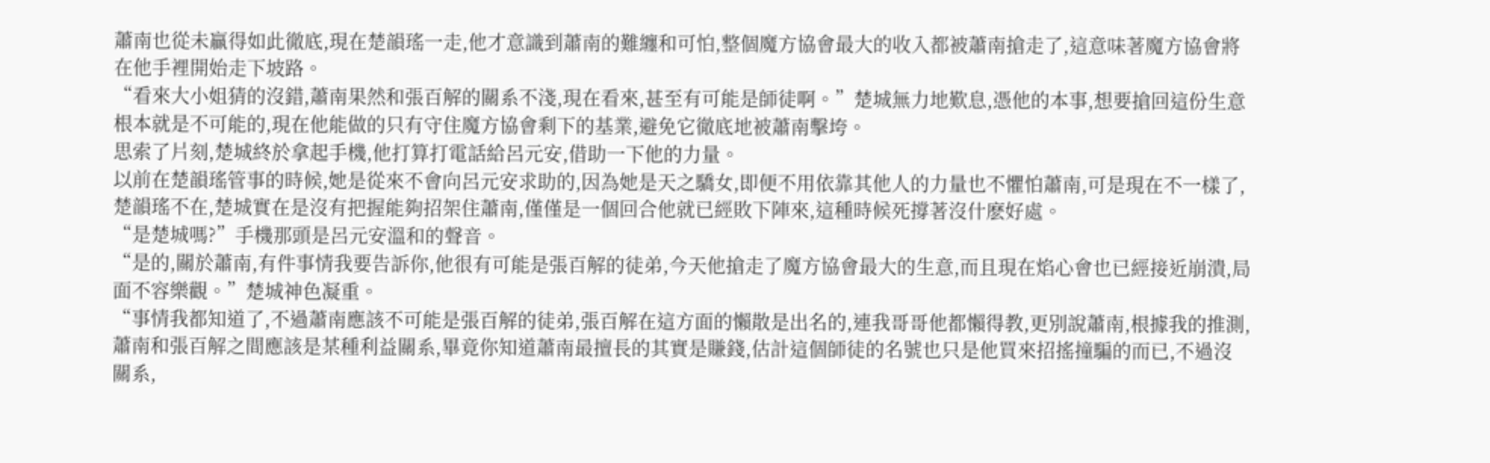蕭南也從未贏得如此徹底,現在楚韻瑤一走,他才意識到蕭南的難纏和可怕,整個魔方協會最大的收入都被蕭南搶走了,這意味著魔方協會將在他手裡開始走下坡路。
“看來大小姐猜的沒錯,蕭南果然和張百解的關系不淺,現在看來,甚至有可能是師徒啊。”楚城無力地歎息,憑他的本事,想要搶回這份生意根本就是不可能的,現在他能做的只有守住魔方協會剩下的基業,避免它徹底地被蕭南擊垮。
思索了片刻,楚城終於拿起手機,他打算打電話給呂元安,借助一下他的力量。
以前在楚韻瑤管事的時候,她是從來不會向呂元安求助的,因為她是天之驕女,即便不用依靠其他人的力量也不懼怕蕭南,可是現在不一樣了,楚韻瑤不在,楚城實在是沒有把握能夠招架住蕭南,僅僅是一個回合他就已經敗下陣來,這種時候死撐著沒什麽好處。
“是楚城嗎?”手機那頭是呂元安溫和的聲音。
“是的,關於蕭南,有件事情我要告訴你,他很有可能是張百解的徒弟,今天他搶走了魔方協會最大的生意,而且現在焰心會也已經接近崩潰,局面不容樂觀。”楚城神色凝重。
“事情我都知道了,不過蕭南應該不可能是張百解的徒弟,張百解在這方面的懶散是出名的,連我哥哥他都懶得教,更別說蕭南,根據我的推測,蕭南和張百解之間應該是某種利益關系,畢竟你知道蕭南最擅長的其實是賺錢,估計這個師徒的名號也只是他買來招搖撞騙的而已,不過沒關系,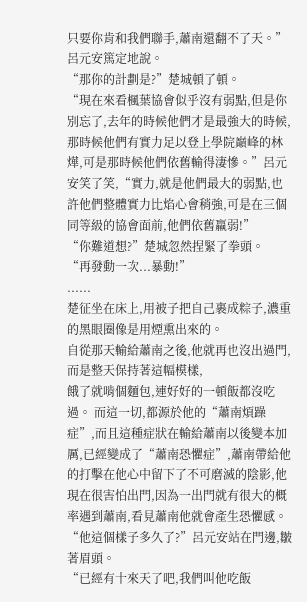只要你肯和我們聯手,蕭南還翻不了天。”呂元安篤定地說。
“那你的計劃是?”楚城頓了頓。
“現在來看楓葉協會似乎沒有弱點,但是你別忘了,去年的時候他們才是最強大的時候,那時候他們有實力足以登上學院巔峰的林燁,可是那時候他們依舊輸得淒慘。”呂元安笑了笑,“實力,就是他們最大的弱點,也許他們整體實力比焰心會稍強,可是在三個同等級的協會面前,他們依舊羸弱!”
“你難道想?”楚城忽然捏緊了拳頭。
“再發動一次...暴動!”
......
楚征坐在床上,用被子把自己裹成粽子,濃重的黑眼圈像是用煙熏出來的。
自從那天輸給蕭南之後,他就再也沒出過門,而是整天保持著這幅模樣,
餓了就啃個麵包,連好好的一頓飯都沒吃過。 而這一切,都源於他的“蕭南煩躁症”,而且這種症狀在輸給蕭南以後變本加厲,已經變成了“蕭南恐懼症”,蕭南帶給他的打擊在他心中留下了不可磨滅的陰影,他現在很害怕出門,因為一出門就有很大的概率遇到蕭南,看見蕭南他就會產生恐懼感。
“他這個樣子多久了?”呂元安站在門邊,皺著眉頭。
“已經有十來天了吧,我們叫他吃飯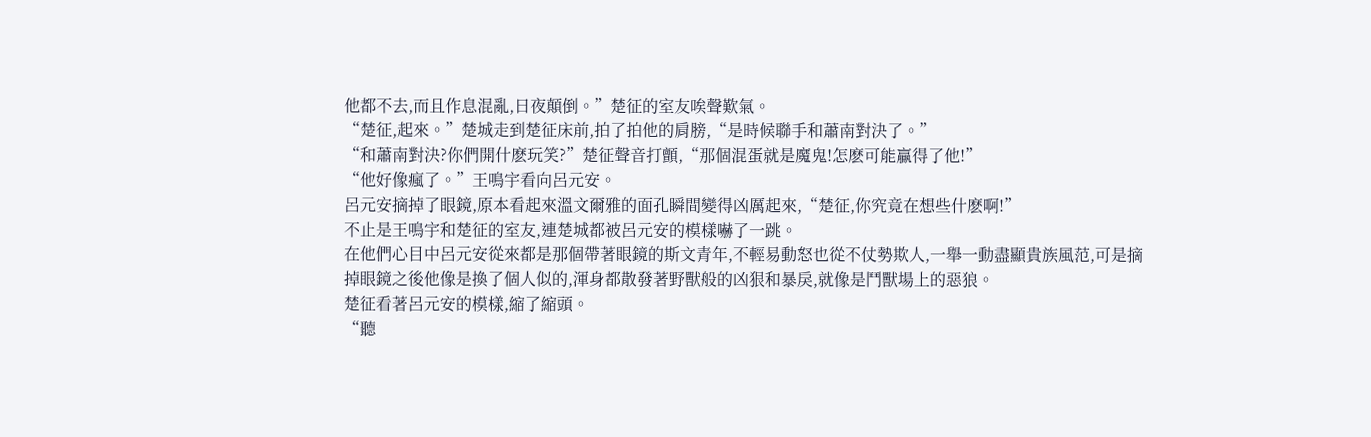他都不去,而且作息混亂,日夜顛倒。”楚征的室友唉聲歎氣。
“楚征,起來。”楚城走到楚征床前,拍了拍他的肩膀,“是時候聯手和蕭南對決了。”
“和蕭南對決?你們開什麽玩笑?”楚征聲音打顫,“那個混蛋就是魔鬼!怎麽可能贏得了他!”
“他好像瘋了。”王鳴宇看向呂元安。
呂元安摘掉了眼鏡,原本看起來溫文爾雅的面孔瞬間變得凶厲起來,“楚征,你究竟在想些什麽啊!”
不止是王鳴宇和楚征的室友,連楚城都被呂元安的模樣嚇了一跳。
在他們心目中呂元安從來都是那個帶著眼鏡的斯文青年,不輕易動怒也從不仗勢欺人,一舉一動盡顯貴族風范,可是摘掉眼鏡之後他像是換了個人似的,渾身都散發著野獸般的凶狠和暴戾,就像是鬥獸場上的惡狼。
楚征看著呂元安的模樣,縮了縮頭。
“聽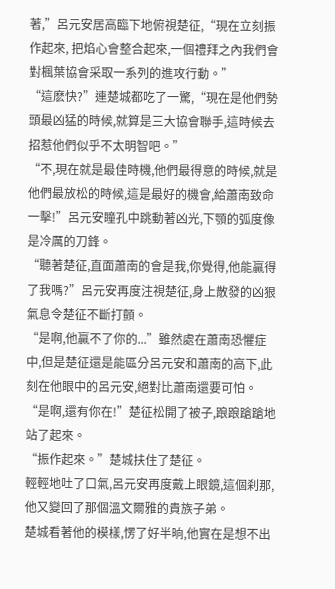著,”呂元安居高臨下地俯視楚征,“現在立刻振作起來, 把焰心會整合起來,一個禮拜之內我們會對楓葉協會采取一系列的進攻行動。”
“這麽快?”連楚城都吃了一驚,“現在是他們勢頭最凶猛的時候,就算是三大協會聯手,這時候去招惹他們似乎不太明智吧。”
“不,現在就是最佳時機,他們最得意的時候,就是他們最放松的時候,這是最好的機會,給蕭南致命一擊!”呂元安瞳孔中跳動著凶光,下顎的弧度像是冷厲的刀鋒。
“聽著楚征,直面蕭南的會是我,你覺得,他能贏得了我嗎?”呂元安再度注視楚征,身上散發的凶狠氣息令楚征不斷打顫。
“是啊,他贏不了你的...”雖然處在蕭南恐懼症中,但是楚征還是能區分呂元安和蕭南的高下,此刻在他眼中的呂元安,絕對比蕭南還要可怕。
“是啊,還有你在!”楚征松開了被子,踉踉蹌蹌地站了起來。
“振作起來。”楚城扶住了楚征。
輕輕地吐了口氣,呂元安再度戴上眼鏡,這個刹那,他又變回了那個溫文爾雅的貴族子弟。
楚城看著他的模樣,愣了好半晌,他實在是想不出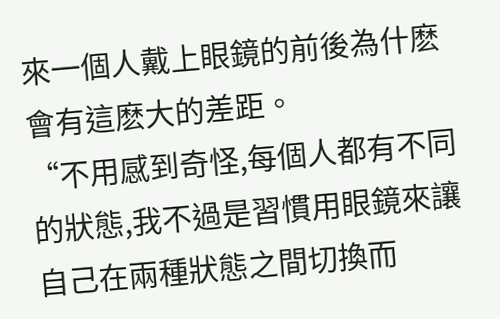來一個人戴上眼鏡的前後為什麽會有這麽大的差距。
“不用感到奇怪,每個人都有不同的狀態,我不過是習慣用眼鏡來讓自己在兩種狀態之間切換而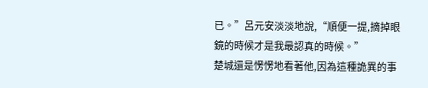已。”呂元安淡淡地說,“順便一提,摘掉眼鏡的時候才是我最認真的時候。”
楚城還是愣愣地看著他,因為這種詭異的事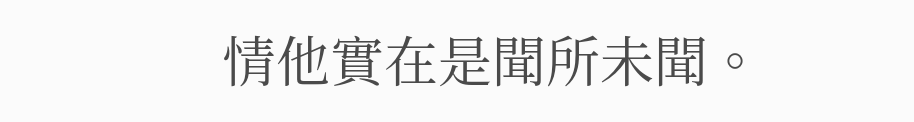情他實在是聞所未聞。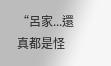“呂家...還真都是怪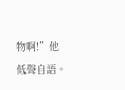物啊!”他低聲自語。